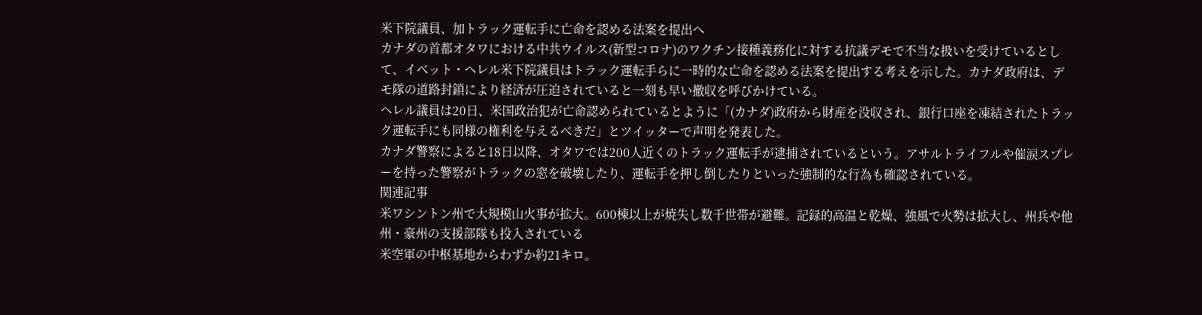米下院議員、加トラック運転手に亡命を認める法案を提出へ
カナダの首都オタワにおける中共ウイルス(新型コロナ)のワクチン接種義務化に対する抗議デモで不当な扱いを受けているとして、イベット・ヘレル米下院議員はトラック運転手らに一時的な亡命を認める法案を提出する考えを示した。カナダ政府は、デモ隊の道路封鎖により経済が圧迫されていると一刻も早い撤収を呼びかけている。
ヘレル議員は20日、米国政治犯が亡命認められているとように「(カナダ)政府から財産を没収され、銀行口座を凍結されたトラック運転手にも同様の権利を与えるべきだ」とツイッターで声明を発表した。
カナダ警察によると18日以降、オタワでは200人近くのトラック運転手が逮捕されているという。アサルトライフルや催涙スプレーを持った警察がトラックの窓を破壊したり、運転手を押し倒したりといった強制的な行為も確認されている。
関連記事
米ワシントン州で大規模山火事が拡大。600棟以上が焼失し数千世帯が避難。記録的高温と乾燥、強風で火勢は拡大し、州兵や他州・豪州の支援部隊も投入されている
米空軍の中枢基地からわずか約21キロ。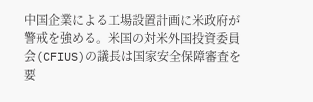中国企業による工場設置計画に米政府が警戒を強める。米国の対米外国投資委員会(CFIUS)の議長は国家安全保障審査を要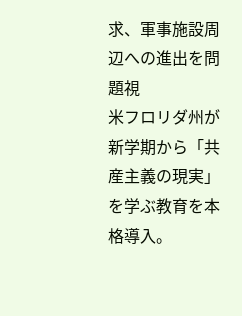求、軍事施設周辺への進出を問題視
米フロリダ州が新学期から「共産主義の現実」を学ぶ教育を本格導入。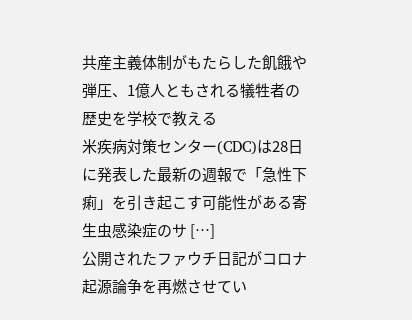共産主義体制がもたらした飢餓や弾圧、1億人ともされる犠牲者の歴史を学校で教える
米疾病対策センター(CDC)は28日に発表した最新の週報で「急性下痢」を引き起こす可能性がある寄生虫感染症のサ […]
公開されたファウチ日記がコロナ起源論争を再燃させてい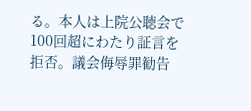る。本人は上院公聴会で100回超にわたり証言を拒否。議会侮辱罪勧告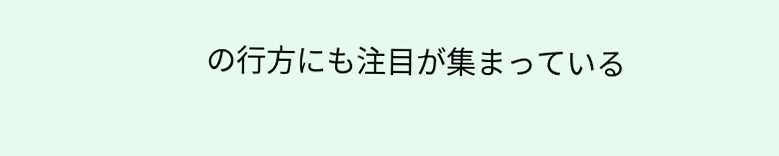の行方にも注目が集まっている